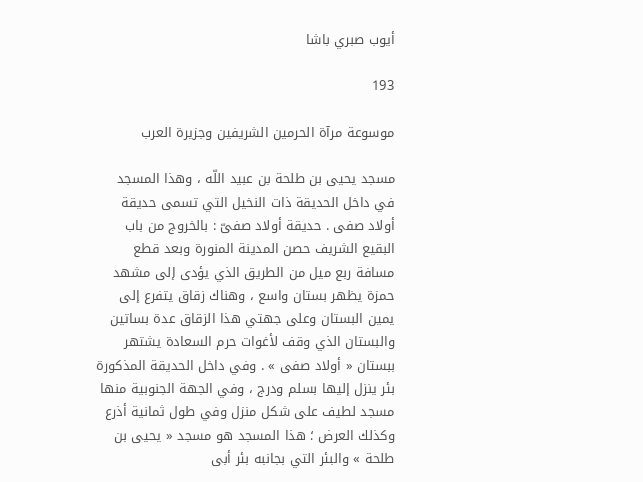أيوب صبري باشا

193

موسوعة مرآة الحرمين الشريفين وجزيرة العرب

مسجد يحيى بن طلحة بن عبيد اللّه ، وهذا المسجد في داخل الحديقة ذات النخيل التي تسمى حديقة أولاد صفى . حديقة أولاد صفىّ : بالخروج من باب البقيع الشريف حصن المدينة المنورة وبعد قطع مسافة ربع ميل من الطريق الذي يؤدى إلى مشهد حمزة يظهر بستان واسع ، وهناك زقاق يتفرع إلى يمين البستان وعلى جهتي هذا الزقاق عدة بساتين والبستان الذي وقف لأغوات حرم السعادة يشتهر ببستان « أولاد صفى » . وفي داخل الحديقة المذكورة بئر ينزل إليها بسلم ودرج ، وفي الجهة الجنوبية منها مسجد لطيف على شكل منزل وفي طول ثمانية أذرع وكذلك العرض ؛ هذا المسجد هو مسجد « يحيى بن طلحة » والبئر التي بجانبه بئر أبى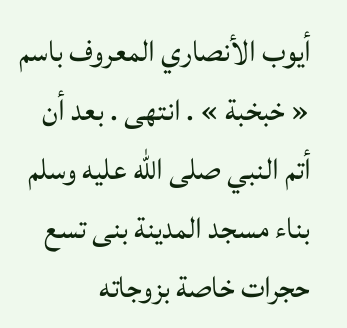أيوب الأنصاري المعروف باسم « خبخبة » . انتهى . بعد أن أتم النبي صلى اللّه عليه وسلم بناء مسجد المدينة بنى تسع حجرات خاصة بزوجاته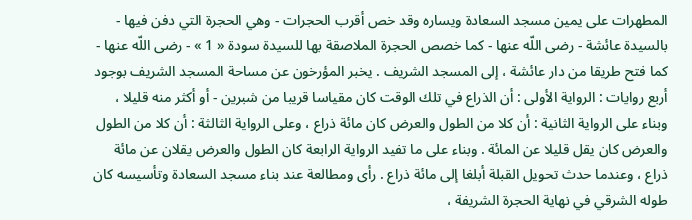المطهرات على يمين مسجد السعادة ويساره وقد خص أقرب الحجرات - وهي الحجرة التي دفن فيها - بالسيدة عائشة - رضى اللّه عنها - كما خصص الحجرة الملاصقة بها للسيدة سودة « 1 » - رضى اللّه عنها - كما فتح طريقا من دار عائشة ، إلى المسجد الشريف . يخبر المؤرخون عن مساحة المسجد الشريف بوجود أربع روايات : الرواية الأولى : أن الذراع في تلك الوقت كان مقياسا قريبا من شبرين - أو أكثر منه قليلا ، وبناء على الرواية الثانية : أن كلا من الطول والعرض كان مائة ذراع ، وعلى الرواية الثالثة : أن كلا من الطول والعرض كان يقل قليلا عن المائة . وبناء على ما تفيد الرواية الرابعة كان الطول والعرض يقلان عن مائة ذراع ، وعندما حدث تحويل القبلة أبلغا إلى مائة ذراع . رأى ومطالعة عند بناء مسجد السعادة وتأسيسه كان طوله الشرقي في نهاية الحجرة الشريفة ،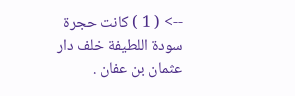--> ( 1 ) كانت حجرة سودة اللطيفة خلف دار عثمان بن عفان .